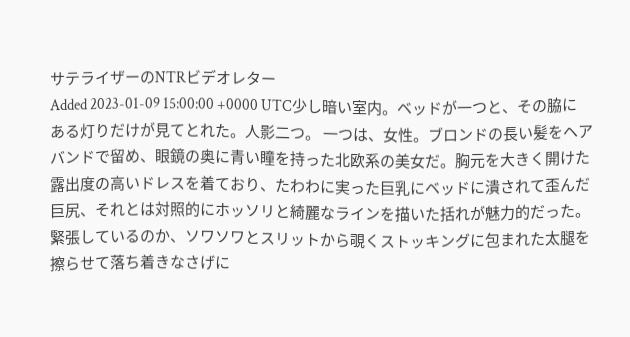サテライザーのNTRビデオレター
Added 2023-01-09 15:00:00 +0000 UTC少し暗い室内。ベッドが一つと、その脇にある灯りだけが見てとれた。人影二つ。 一つは、女性。ブロンドの長い髪をヘアバンドで留め、眼鏡の奥に青い瞳を持った北欧系の美女だ。胸元を大きく開けた露出度の高いドレスを着ており、たわわに実った巨乳にベッドに潰されて歪んだ巨尻、それとは対照的にホッソリと綺麗なラインを描いた括れが魅力的だった。 緊張しているのか、ソワソワとスリットから覗くストッキングに包まれた太腿を擦らせて落ち着きなさげに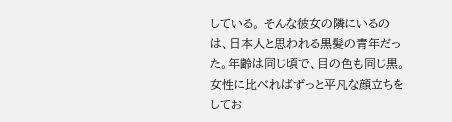している。 そんな彼女の隣にいるのは、日本人と思われる黒髪の青年だった。年齢は同じ頃で、目の色も同じ黒。女性に比べればずっと平凡な顔立ちをしてお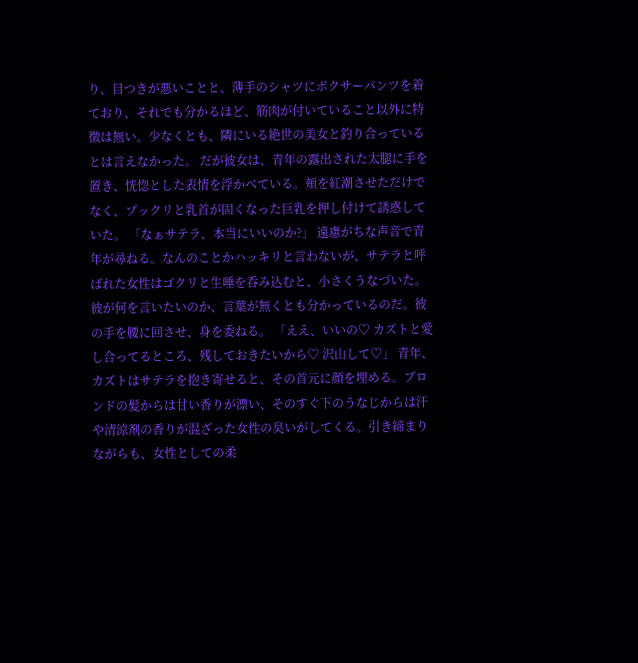り、目つきが悪いことと、薄手のシャツにボクサーパンツを着ており、それでも分かるほど、筋肉が付いていること以外に特徴は無い。少なくとも、隣にいる絶世の美女と釣り合っているとは言えなかった。 だが彼女は、青年の露出された太腿に手を置き、恍惚とした表情を浮かべている。頬を紅潮させただけでなく、プックリと乳首が固くなった巨乳を押し付けて誘惑していた。 「なぁサテラ、本当にいいのか?」 遠慮がちな声音で青年が尋ねる。なんのことかハッキリと言わないが、サテラと呼ばれた女性はゴクリと生唾を呑み込むと、小さくうなづいた。彼が何を言いたいのか、言葉が無くとも分かっているのだ。彼の手を腰に回させ、身を委ねる。 「ええ、いいの♡ カズトと愛し合ってるところ、残しておきたいから♡ 沢山して♡」 青年、カズトはサテラを抱き寄せると、その首元に顔を埋める。ブロンドの髪からは甘い香りが漂い、そのすぐ下のうなじからは汗や清涼剤の香りが混ざった女性の臭いがしてくる。引き締まりながらも、女性としての柔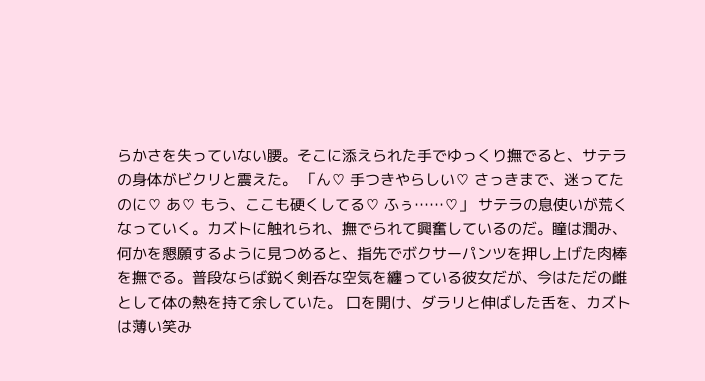らかさを失っていない腰。そこに添えられた手でゆっくり撫でると、サテラの身体がビクリと震えた。 「ん♡ 手つきやらしい♡ さっきまで、迷ってたのに♡ あ♡ もう、ここも硬くしてる♡ ふぅ……♡」 サテラの息使いが荒くなっていく。カズトに触れられ、撫でられて興奮しているのだ。瞳は潤み、何かを懇願するように見つめると、指先でボクサーパンツを押し上げた肉棒を撫でる。普段ならば鋭く剣呑な空気を纏っている彼女だが、今はただの雌として体の熱を持て余していた。 口を開け、ダラリと伸ばした舌を、カズトは薄い笑み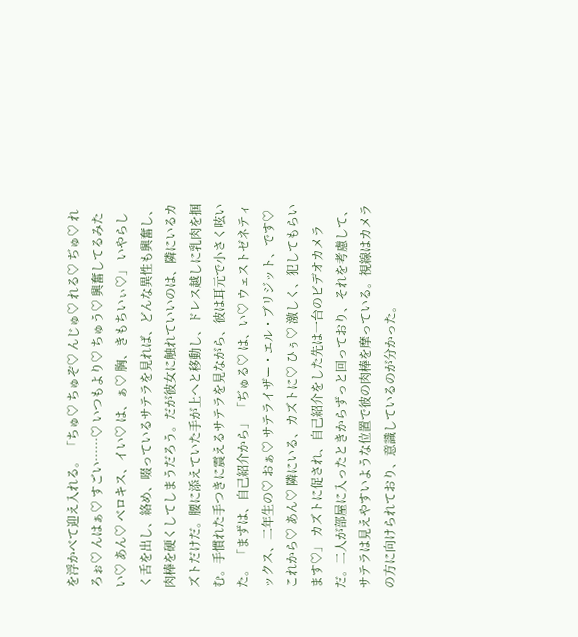を浮かべて迎え入れる。 「ちゅ♡ ちゅぞ♡ んじゅ♡ れる♡ ぢゅ♡ れろぉ♡ んはぁ♡ すごい……♡ いつもより♡ ちゅう♡ 興奮してるみたい♡ あん♡ ベロキス、イい♡ は、ぁ♡ 胸、きもちいぃ♡」 いやらしく舌を出し、絡め、啜っているサテラを見れば、どんな異性も興奮し、肉棒を硬くしてしまうだろう。だが彼女に触れていいのは、隣にいるカズトだけだ。腰に添えていた手が上へと移動し、ドレス越しに乳肉を掴む。手慣れた手つきに震えるサテラを見ながら、彼は耳元で小さく呟いた。 「まずは、自己紹介から」 「ぢゅる♡ は、い♡ ウェストゼネティックス、二年生の♡ おぁ♡ サテライザー・エル・ブリジット、です♡ これから♡ あん♡ 隣にいる、カズトに♡ ひぅ♡ 激しく、犯してもらいます♡」 カズトに促され、自己紹介をした先は一台のビデオカメラだ。二人が部屋に入ったときからずっと回っており、それを考慮して、サテラは見えやすいような位置で彼の肉棒を摩っている。視線はカメラの方に向けられており、意識しているのが分かった。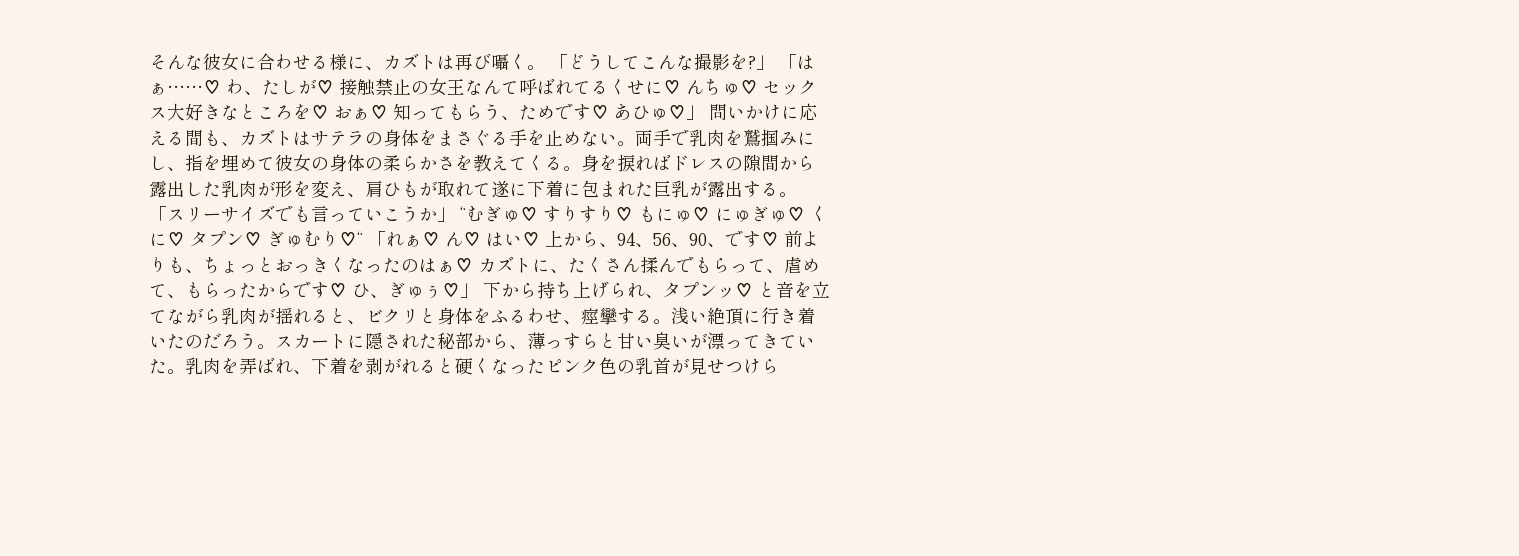そんな彼女に合わせる様に、カズトは再び囁く。 「どうしてこんな撮影を?」 「はぁ……♡ わ、たしが♡ 接触禁止の女王なんて呼ばれてるくせに♡ んちゅ♡ セックス大好きなところを♡ おぁ♡ 知ってもらう、ためです♡ あひゅ♡」 問いかけに応える間も、カズトはサテラの身体をまさぐる手を止めない。両手で乳肉を鷲掴みにし、指を埋めて彼女の身体の柔らかさを教えてくる。身を捩ればドレスの隙間から露出した乳肉が形を変え、肩ひもが取れて遂に下着に包まれた巨乳が露出する。 「スリーサイズでも言っていこうか」 “むぎゅ♡ すりすり♡ もにゅ♡ にゅぎゅ♡ くに♡ タプン♡ ぎゅむり♡“ 「れぁ♡ ん♡ はい♡ 上から、94、56、90、です♡ 前よりも、ちょっとおっきくなったのはぁ♡ カズトに、たくさん揉んでもらって、虐めて、もらったからです♡ ひ、ぎゅぅ♡」 下から持ち上げられ、タプンッ♡ と音を立てながら乳肉が揺れると、ビクリと身体をふるわせ、痙攣する。浅い絶頂に行き着いたのだろう。スカートに隠された秘部から、薄っすらと甘い臭いが漂ってきていた。乳肉を弄ばれ、下着を剥がれると硬くなったピンク色の乳首が見せつけら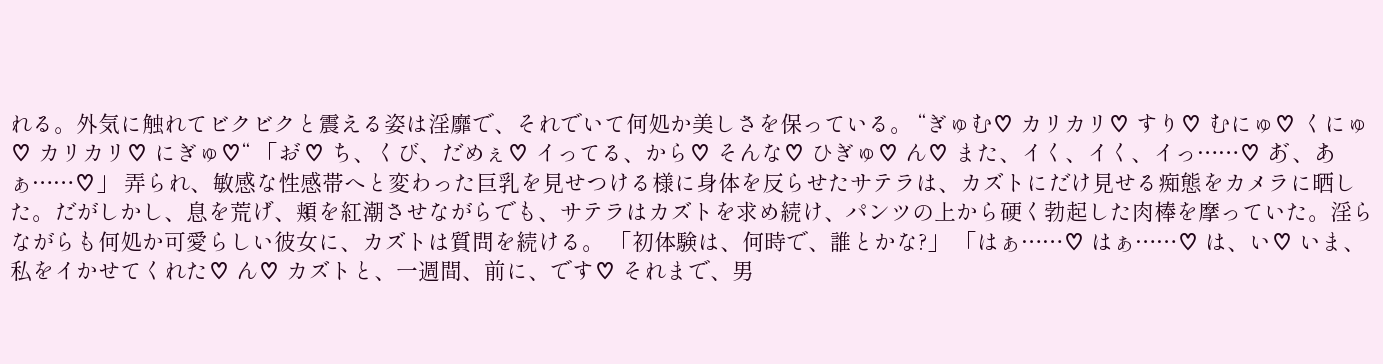れる。外気に触れてビクビクと震える姿は淫靡で、それでいて何処か美しさを保っている。 “ぎゅむ♡ カリカリ♡ すり♡ むにゅ♡ くにゅ♡ カリカリ♡ にぎゅ♡“ 「お゛♡ ち、くび、だめぇ♡ イってる、から♡ そんな♡ ひぎゅ♡ ん♡ また、イく、イく、イっ……♡ あ゛、あぁ……♡」 弄られ、敏感な性感帯へと変わった巨乳を見せつける様に身体を反らせたサテラは、カズトにだけ見せる痴態をカメラに晒した。だがしかし、息を荒げ、頬を紅潮させながらでも、サテラはカズトを求め続け、パンツの上から硬く勃起した肉棒を摩っていた。淫らながらも何処か可愛らしい彼女に、カズトは質問を続ける。 「初体験は、何時で、誰とかな?」 「はぁ……♡ はぁ……♡ は、い♡ いま、私をイかせてくれた♡ ん♡ カズトと、一週間、前に、です♡ それまで、男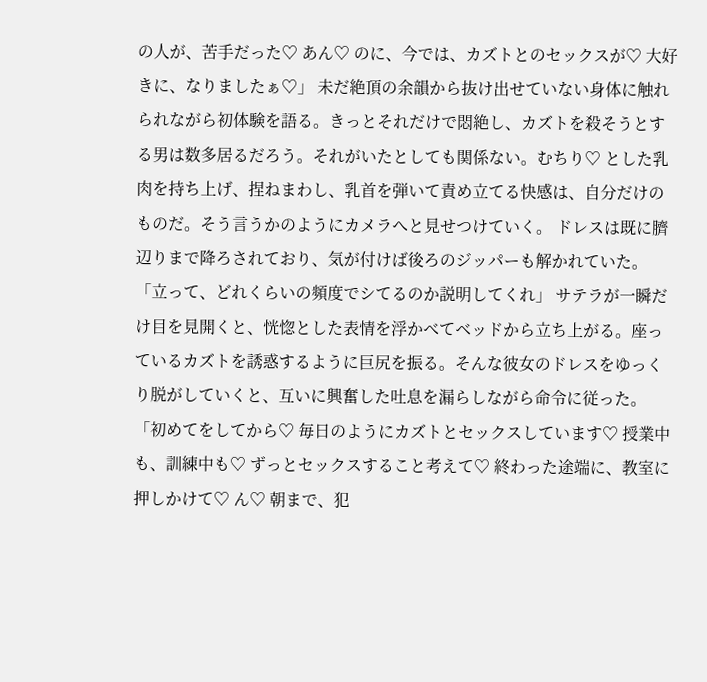の人が、苦手だった♡ あん♡ のに、今では、カズトとのセックスが♡ 大好きに、なりましたぁ♡」 未だ絶頂の余韻から抜け出せていない身体に触れられながら初体験を語る。きっとそれだけで悶絶し、カズトを殺そうとする男は数多居るだろう。それがいたとしても関係ない。むちり♡ とした乳肉を持ち上げ、捏ねまわし、乳首を弾いて責め立てる快感は、自分だけのものだ。そう言うかのようにカメラへと見せつけていく。 ドレスは既に臍辺りまで降ろされており、気が付けば後ろのジッパーも解かれていた。 「立って、どれくらいの頻度でシてるのか説明してくれ」 サテラが一瞬だけ目を見開くと、恍惚とした表情を浮かべてベッドから立ち上がる。座っているカズトを誘惑するように巨尻を振る。そんな彼女のドレスをゆっくり脱がしていくと、互いに興奮した吐息を漏らしながら命令に従った。 「初めてをしてから♡ 毎日のようにカズトとセックスしています♡ 授業中も、訓練中も♡ ずっとセックスすること考えて♡ 終わった途端に、教室に押しかけて♡ ん♡ 朝まで、犯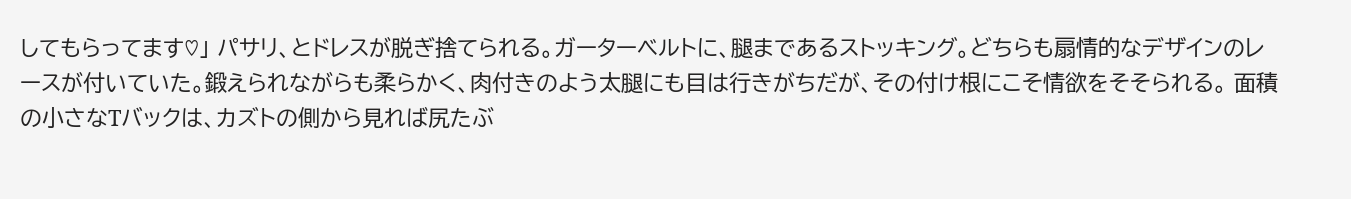してもらってます♡」 パサリ、とドレスが脱ぎ捨てられる。ガーターベルトに、腿まであるストッキング。どちらも扇情的なデザインのレースが付いていた。鍛えられながらも柔らかく、肉付きのよう太腿にも目は行きがちだが、その付け根にこそ情欲をそそられる。 面積の小さなTバックは、カズトの側から見れば尻たぶ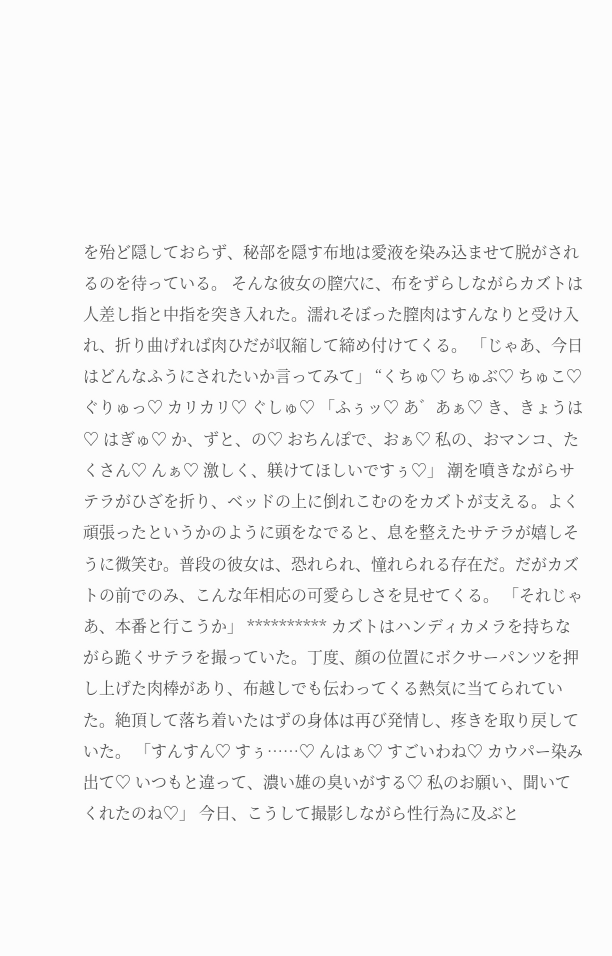を殆ど隠しておらず、秘部を隠す布地は愛液を染み込ませて脱がされるのを待っている。 そんな彼女の膣穴に、布をずらしながらカズトは人差し指と中指を突き入れた。濡れそぼった膣肉はすんなりと受け入れ、折り曲げれば肉ひだが収縮して締め付けてくる。 「じゃあ、今日はどんなふうにされたいか言ってみて」 “くちゅ♡ ちゅぶ♡ ちゅこ♡ ぐりゅっ♡ カリカリ♡ ぐしゅ♡ 「ふぅッ♡ あ゛あぁ♡ き、きょうは♡ はぎゅ♡ か、ずと、の♡ おちんぽで、おぁ♡ 私の、おマンコ、たくさん♡ んぁ♡ 激しく、躾けてほしいですぅ♡」 潮を噴きながらサテラがひざを折り、ベッドの上に倒れこむのをカズトが支える。よく頑張ったというかのように頭をなでると、息を整えたサテラが嬉しそうに微笑む。普段の彼女は、恐れられ、憧れられる存在だ。だがカズトの前でのみ、こんな年相応の可愛らしさを見せてくる。 「それじゃあ、本番と行こうか」 ********** カズトはハンディカメラを持ちながら跪くサテラを撮っていた。丁度、顔の位置にボクサーパンツを押し上げた肉棒があり、布越しでも伝わってくる熱気に当てられていた。絶頂して落ち着いたはずの身体は再び発情し、疼きを取り戻していた。 「すんすん♡ すぅ……♡ んはぁ♡ すごいわね♡ カウパー染み出て♡ いつもと違って、濃い雄の臭いがする♡ 私のお願い、聞いてくれたのね♡」 今日、こうして撮影しながら性行為に及ぶと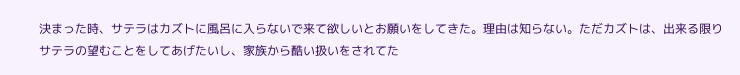決まった時、サテラはカズトに風呂に入らないで来て欲しいとお願いをしてきた。理由は知らない。ただカズトは、出来る限りサテラの望むことをしてあげたいし、家族から酷い扱いをされてた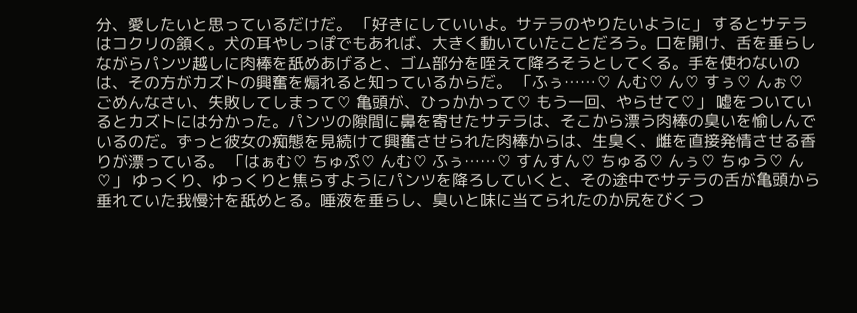分、愛したいと思っているだけだ。 「好きにしていいよ。サテラのやりたいように」 するとサテラはコクリの頷く。犬の耳やしっぽでもあれば、大きく動いていたことだろう。口を開け、舌を垂らしながらパンツ越しに肉棒を舐めあげると、ゴム部分を咥えて降ろそうとしてくる。手を使わないのは、その方がカズトの興奮を煽れると知っているからだ。 「ふぅ……♡ んむ♡ ん♡ すぅ♡ んぉ♡ ごめんなさい、失敗してしまって♡ 亀頭が、ひっかかって♡ もう一回、やらせて♡」 嘘をついているとカズトには分かった。パンツの隙間に鼻を寄せたサテラは、そこから漂う肉棒の臭いを愉しんでいるのだ。ずっと彼女の痴態を見続けて興奮させられた肉棒からは、生臭く、雌を直接発情させる香りが漂っている。 「はぁむ♡ ちゅぷ♡ んむ♡ ふぅ……♡ すんすん♡ ちゅる♡ んぅ♡ ちゅう♡ ん♡」 ゆっくり、ゆっくりと焦らすようにパンツを降ろしていくと、その途中でサテラの舌が亀頭から垂れていた我慢汁を舐めとる。唾液を垂らし、臭いと味に当てられたのか尻をびくつ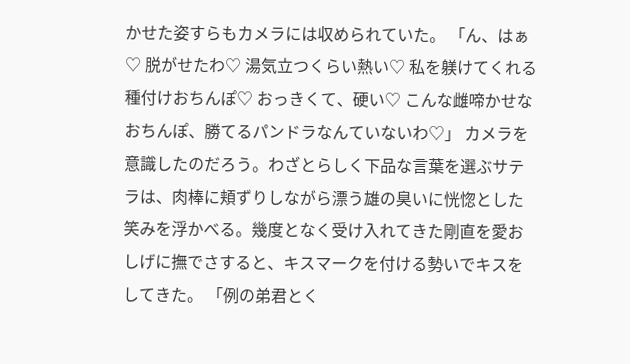かせた姿すらもカメラには収められていた。 「ん、はぁ♡ 脱がせたわ♡ 湯気立つくらい熱い♡ 私を躾けてくれる種付けおちんぽ♡ おっきくて、硬い♡ こんな雌啼かせなおちんぽ、勝てるパンドラなんていないわ♡」 カメラを意識したのだろう。わざとらしく下品な言葉を選ぶサテラは、肉棒に頬ずりしながら漂う雄の臭いに恍惚とした笑みを浮かべる。幾度となく受け入れてきた剛直を愛おしげに撫でさすると、キスマークを付ける勢いでキスをしてきた。 「例の弟君とく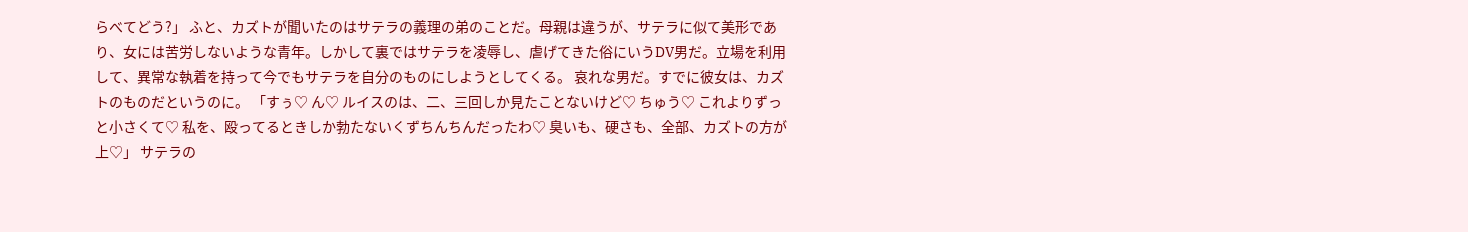らべてどう?」 ふと、カズトが聞いたのはサテラの義理の弟のことだ。母親は違うが、サテラに似て美形であり、女には苦労しないような青年。しかして裏ではサテラを凌辱し、虐げてきた俗にいうDV男だ。立場を利用して、異常な執着を持って今でもサテラを自分のものにしようとしてくる。 哀れな男だ。すでに彼女は、カズトのものだというのに。 「すぅ♡ ん♡ ルイスのは、二、三回しか見たことないけど♡ ちゅう♡ これよりずっと小さくて♡ 私を、殴ってるときしか勃たないくずちんちんだったわ♡ 臭いも、硬さも、全部、カズトの方が上♡」 サテラの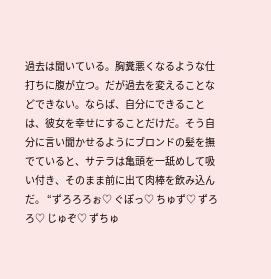過去は聞いている。胸糞悪くなるような仕打ちに腹が立つ。だが過去を変えることなどできない。ならば、自分にできることは、彼女を幸せにすることだけだ。そう自分に言い聞かせるようにブロンドの髪を撫でていると、サテラは亀頭を一舐めして吸い付き、そのまま前に出て肉棒を飲み込んだ。 “ずろろろぉ♡ ぐぽっ♡ ちゅず♡ ずろろ♡ じゅぞ♡ ずちゅ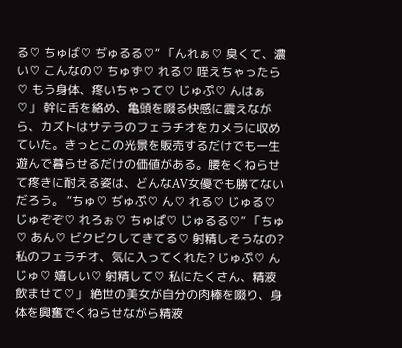る♡ ちゅば♡ ぢゅるる♡“ 「んれぁ♡ 臭くて、濃い♡ こんなの♡ ちゅず♡ れる♡ 咥えちゃったら♡ もう身体、疼いちゃって♡ じゅぷ♡ んはぁ♡」 幹に舌を絡め、亀頭を啜る快感に震えながら、カズトはサテラのフェラチオをカメラに収めていた。きっとこの光景を販売するだけでも一生遊んで暮らせるだけの価値がある。腰をくねらせて疼きに耐える姿は、どんなAV女優でも勝てないだろう。 “ちゅ♡ ぢゅぷ♡ ん♡ れる♡ じゅる♡ じゅぞぞ♡ れろぉ♡ ちゅぱ♡ じゅるる♡“ 「ちゅ♡ あん♡ ビクビクしてきてる♡ 射精しそうなの? 私のフェラチオ、気に入ってくれた? じゅぷ♡ んじゅ♡ 嬉しい♡ 射精して♡ 私にたくさん、精液飲ませて♡」 絶世の美女が自分の肉棒を啜り、身体を興奮でくねらせながら精液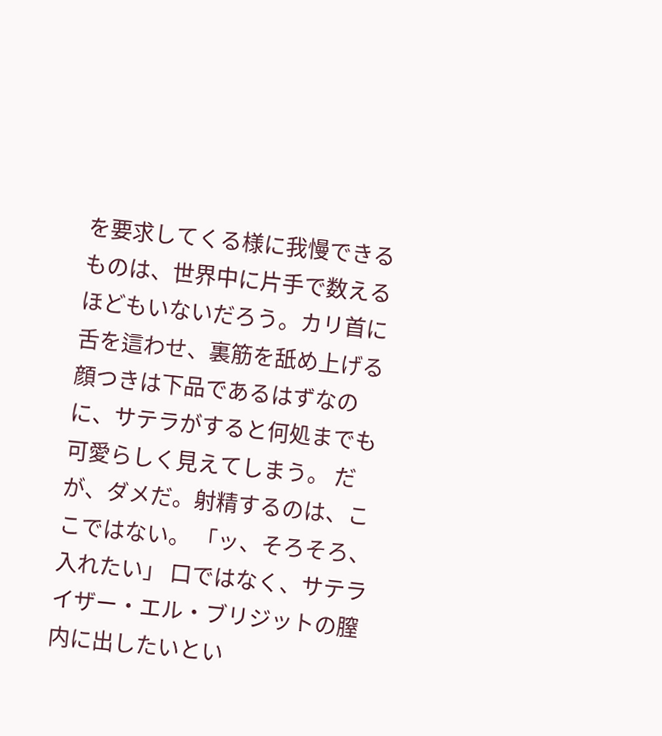を要求してくる様に我慢できるものは、世界中に片手で数えるほどもいないだろう。カリ首に舌を這わせ、裏筋を舐め上げる顔つきは下品であるはずなのに、サテラがすると何処までも可愛らしく見えてしまう。 だが、ダメだ。射精するのは、ここではない。 「ッ、そろそろ、入れたい」 口ではなく、サテライザー・エル・ブリジットの膣内に出したいとい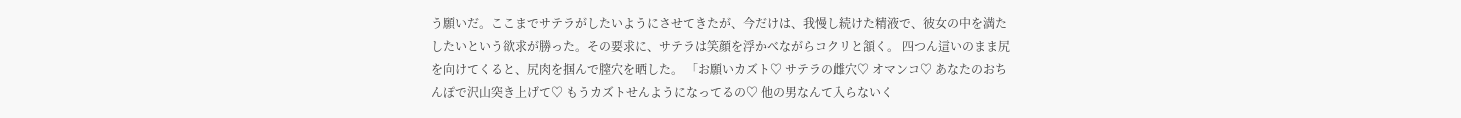う願いだ。ここまでサテラがしたいようにさせてきたが、今だけは、我慢し続けた精液で、彼女の中を満たしたいという欲求が勝った。その要求に、サテラは笑顔を浮かべながらコクリと頷く。 四つん這いのまま尻を向けてくると、尻肉を掴んで膣穴を晒した。 「お願いカズト♡ サテラの雌穴♡ オマンコ♡ あなたのおちんぽで沢山突き上げて♡ もうカズトせんようになってるの♡ 他の男なんて入らないく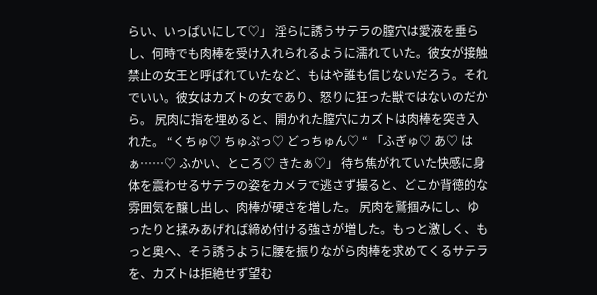らい、いっぱいにして♡」 淫らに誘うサテラの膣穴は愛液を垂らし、何時でも肉棒を受け入れられるように濡れていた。彼女が接触禁止の女王と呼ばれていたなど、もはや誰も信じないだろう。それでいい。彼女はカズトの女であり、怒りに狂った獣ではないのだから。 尻肉に指を埋めると、開かれた膣穴にカズトは肉棒を突き入れた。 “くちゅ♡ ちゅぷっ♡ どっちゅん♡ “ 「ふぎゅ♡ あ♡ はぁ……♡ ふかい、ところ♡ きたぁ♡」 待ち焦がれていた快感に身体を震わせるサテラの姿をカメラで逃さず撮ると、どこか背徳的な雰囲気を醸し出し、肉棒が硬さを増した。 尻肉を鷲掴みにし、ゆったりと揉みあげれば締め付ける強さが増した。もっと激しく、もっと奥へ、そう誘うように腰を振りながら肉棒を求めてくるサテラを、カズトは拒絶せず望む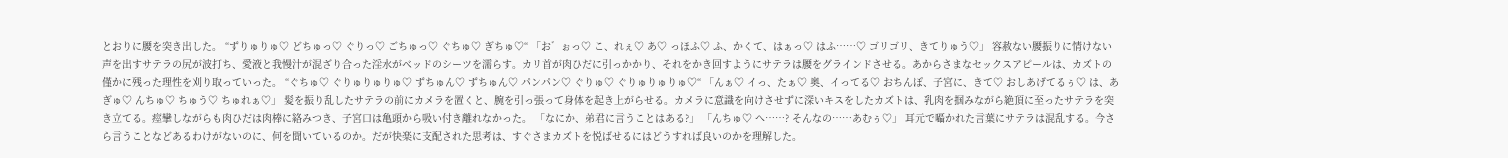とおりに腰を突き出した。 “ずりゅりゅ♡ どちゅっ♡ ぐりっ♡ ごちゅっ♡ ぐちゅ♡ ぎちゅ♡“ 「お゛ぉっ♡ こ、れぇ♡ あ♡ っほふ♡ ふ、かくて、はぁっ♡ はふ……♡ ゴリゴリ、きてりゅう♡」 容赦ない腰振りに情けない声を出すサテラの尻が波打ち、愛液と我慢汁が混ざり合った淫水がベッドのシーツを濡らす。カリ首が肉ひだに引っかかり、それをかき回すようにサテラは腰をグラインドさせる。あからさまなセックスアピールは、カズトの僅かに残った理性を刈り取っていった。 “ぐちゅ♡ ぐりゅりゅりゅ♡ ずちゅん♡ ずちゅん♡ パンパン♡ ぐりゅ♡ ぐりゅりゅりゅ♡“ 「んぁ♡ イっ、たぁ♡ 奥、イってる♡ おちんぽ、子宮に、きて♡ おしあげてるぅ♡ は、あぎゅ♡ んちゅ♡ ちゅう♡ ちゅれぁ♡」 髪を振り乱したサテラの前にカメラを置くと、腕を引っ張って身体を起き上がらせる。カメラに意識を向けさせずに深いキスをしたカズトは、乳肉を掴みながら絶頂に至ったサテラを突き立てる。痙攣しながらも肉ひだは肉棒に絡みつき、子宮口は亀頭から吸い付き離れなかった。 「なにか、弟君に言うことはある?」 「んちゅ♡ へ……? そんなの……あむぅ♡」 耳元で囁かれた言葉にサテラは混乱する。今さら言うことなどあるわけがないのに、何を聞いているのか。だが快楽に支配された思考は、すぐさまカズトを悦ばせるにはどうすれば良いのかを理解した。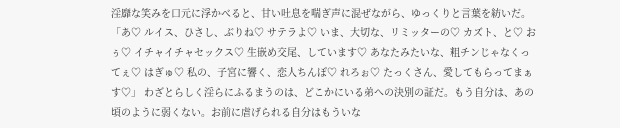淫靡な笑みを口元に浮かべると、甘い吐息を喘ぎ声に混ぜながら、ゆっくりと言葉を紡いだ。 「あ♡ ルイス、ひさし、ぶりね♡ サテラよ♡ いま、大切な、リミッターの♡ カズト、と♡ おぅ♡ イチャイチャセックス♡ 生嵌め交尾、しています♡ あなたみたいな、粗チンじゃなくってぇ♡ はぎゅ♡ 私の、子宮に響く、恋人ちんぽ♡ れろぉ♡ たっくさん、愛してもらってまぁす♡」 わざとらしく淫らにふるまうのは、どこかにいる弟への決別の証だ。もう自分は、あの頃のように弱くない。お前に虐げられる自分はもういな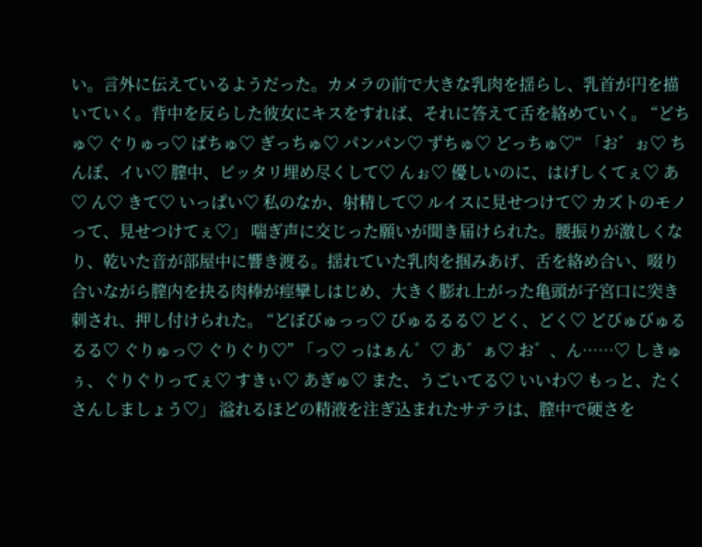い。言外に伝えているようだった。カメラの前で大きな乳肉を揺らし、乳首が円を描いていく。背中を反らした彼女にキスをすれば、それに答えて舌を絡めていく。 “どちゅ♡ ぐりゅっ♡ ばちゅ♡ ぎっちゅ♡ パンパン♡ ずちゅ♡ どっちゅ♡“ 「お゛ぉ♡ ちんぽ、イい♡ 膣中、ピッタリ埋め尽くして♡ んぉ♡ 優しいのに、はげしくてぇ♡ あ♡ ん♡ きて♡ いっぱい♡ 私のなか、射精して♡ ルイスに見せつけて♡ カズトのモノって、見せつけてぇ♡」 喘ぎ声に交じった願いが聞き届けられた。腰振りが激しくなり、乾いた音が部屋中に響き渡る。揺れていた乳肉を掴みあげ、舌を絡め合い、啜り合いながら膣内を抉る肉棒が痙攣しはじめ、大きく膨れ上がった亀頭が子宮口に突き刺され、押し付けられた。 “どぼびゅっっ♡ びゅるるる♡ どく、どく♡ どびゅびゅるるる♡ ぐりゅっ♡ ぐりぐり♡” 「っ♡ っはぁん゛♡ あ゛ぁ♡ お゛、ん……♡ しきゅぅ、ぐりぐりってぇ♡ すきぃ♡ あぎゅ♡ また、うごいてる♡ いいわ♡ もっと、たくさんしましょう♡」 溢れるほどの精液を注ぎ込まれたサテラは、膣中で硬さを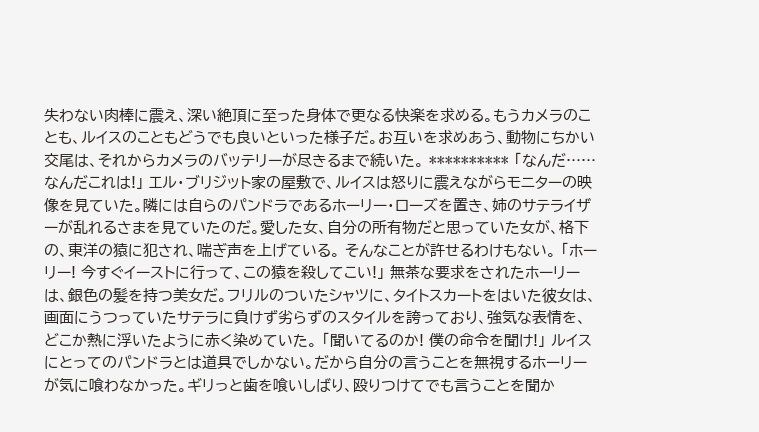失わない肉棒に震え、深い絶頂に至った身体で更なる快楽を求める。もうカメラのことも、ルイスのこともどうでも良いといった様子だ。お互いを求めあう、動物にちかい交尾は、それからカメラのバッテリーが尽きるまで続いた。 ********** 「なんだ……なんだこれは!」 エル・ブリジット家の屋敷で、ルイスは怒りに震えながらモニターの映像を見ていた。隣には自らのパンドラであるホーリー・ローズを置き、姉のサテライザーが乱れるさまを見ていたのだ。愛した女、自分の所有物だと思っていた女が、格下の、東洋の猿に犯され、喘ぎ声を上げている。 そんなことが許せるわけもない。 「ホーリー! 今すぐイーストに行って、この猿を殺してこい!」 無茶な要求をされたホーリーは、銀色の髪を持つ美女だ。フリルのついたシャツに、タイトスカートをはいた彼女は、画面にうつっていたサテラに負けず劣らずのスタイルを誇っており、強気な表情を、どこか熱に浮いたように赤く染めていた。 「聞いてるのか! 僕の命令を聞け!」 ルイスにとってのパンドラとは道具でしかない。だから自分の言うことを無視するホーリーが気に喰わなかった。ギリっと歯を喰いしばり、殴りつけてでも言うことを聞か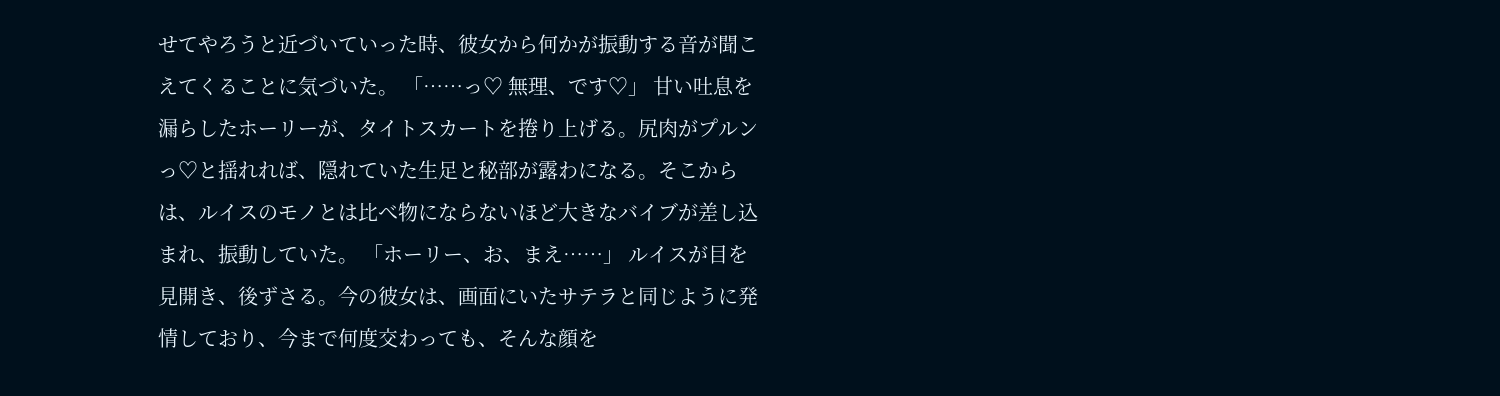せてやろうと近づいていった時、彼女から何かが振動する音が聞こえてくることに気づいた。 「……っ♡ 無理、です♡」 甘い吐息を漏らしたホーリーが、タイトスカートを捲り上げる。尻肉がプルンっ♡と揺れれば、隠れていた生足と秘部が露わになる。そこからは、ルイスのモノとは比べ物にならないほど大きなバイブが差し込まれ、振動していた。 「ホーリー、お、まえ……」 ルイスが目を見開き、後ずさる。今の彼女は、画面にいたサテラと同じように発情しており、今まで何度交わっても、そんな顔を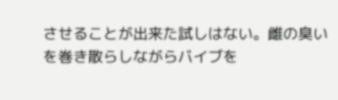させることが出来た試しはない。雌の臭いを巻き散らしながらバイブを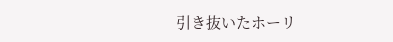引き抜いたホーリ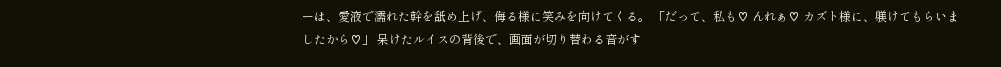ーは、愛液で濡れた幹を舐め上げ、侮る様に笑みを向けてくる。 「だって、私も♡ んれぁ♡ カズト様に、躾けてもらいましたから♡」 呆けたルイスの背後で、画面が切り替わる音がす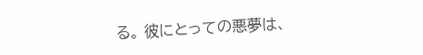る。 彼にとっての悪夢は、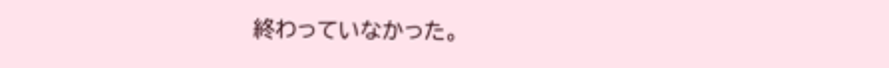終わっていなかった。